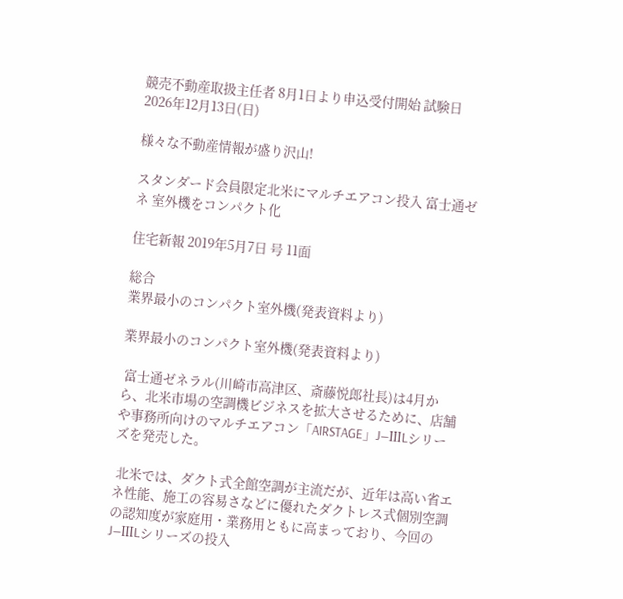競売不動産取扱主任者 8月1日より申込受付開始 試験日2026年12月13日(日)

様々な不動産情報が盛り沢山!

スタンダード会員限定北米にマルチエアコン投入 富士通ゼネ 室外機をコンパクト化

住宅新報 2019年5月7日 号 11面

総合
業界最小のコンパクト室外機(発表資料より)

業界最小のコンパクト室外機(発表資料より)

 富士通ゼネラル(川崎市高津区、斎藤悦郎社長)は4月から、北米市場の空調機ビジネスを拡大させるために、店舗や事務所向けのマルチエアコン「AIRSTAGE」J―ⅢLシリーズを発売した。

 北米では、ダクト式全館空調が主流だが、近年は高い省エネ性能、施工の容易さなどに優れたダクトレス式個別空調の認知度が家庭用・業務用ともに高まっており、今回のJ―ⅢLシリーズの投入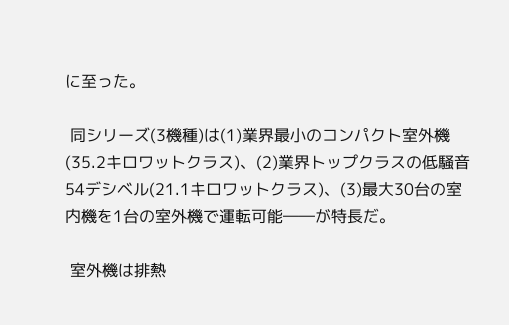に至った。

 同シリーズ(3機種)は(1)業界最小のコンパクト室外機(35.2キロワットクラス)、(2)業界トップクラスの低騒音54デシベル(21.1キロワットクラス)、(3)最大30台の室内機を1台の室外機で運転可能――が特長だ。

 室外機は排熱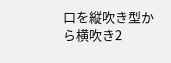口を縦吹き型から横吹き2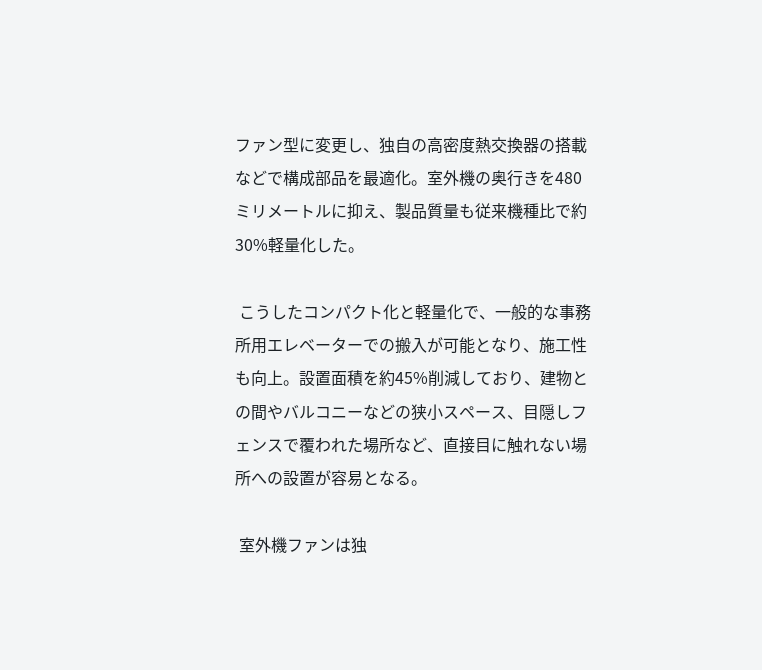ファン型に変更し、独自の高密度熱交換器の搭載などで構成部品を最適化。室外機の奥行きを480ミリメートルに抑え、製品質量も従来機種比で約30%軽量化した。

 こうしたコンパクト化と軽量化で、一般的な事務所用エレベーターでの搬入が可能となり、施工性も向上。設置面積を約45%削減しており、建物との間やバルコニーなどの狭小スペース、目隠しフェンスで覆われた場所など、直接目に触れない場所への設置が容易となる。

 室外機ファンは独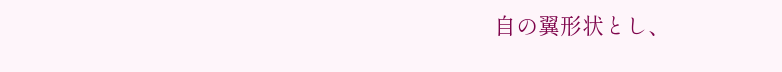自の翼形状とし、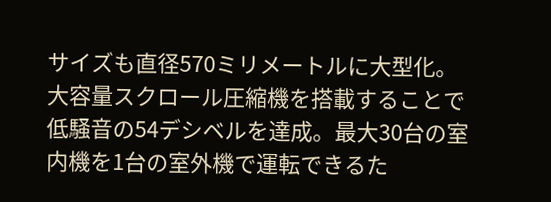サイズも直径570ミリメートルに大型化。大容量スクロール圧縮機を搭載することで低騒音の54デシベルを達成。最大30台の室内機を1台の室外機で運転できるた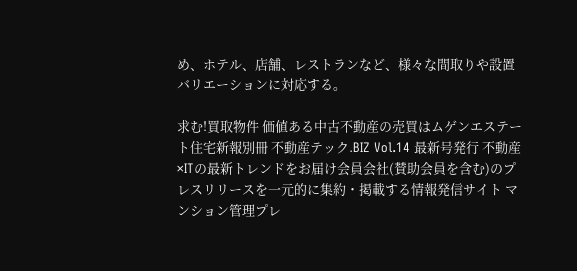め、ホテル、店舗、レストランなど、様々な間取りや設置バリエーションに対応する。

求む!買取物件 価値ある中古不動産の売買はムゲンエステート住宅新報別冊 不動産テック.BIZ Vol.14 最新号発行 不動産×ITの最新トレンドをお届け会員会社(賛助会員を含む)のプレスリリースを一元的に集約・掲載する情報発信サイト マンション管理プレ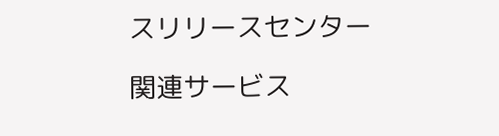スリリースセンター

関連サービス